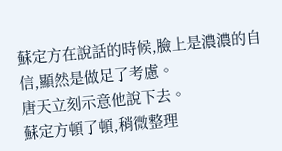蘇定方在說話的時候,臉上是濃濃的自信,顯然是做足了考慮。
唐天立刻示意他說下去。
蘇定方頓了頓,稍微整理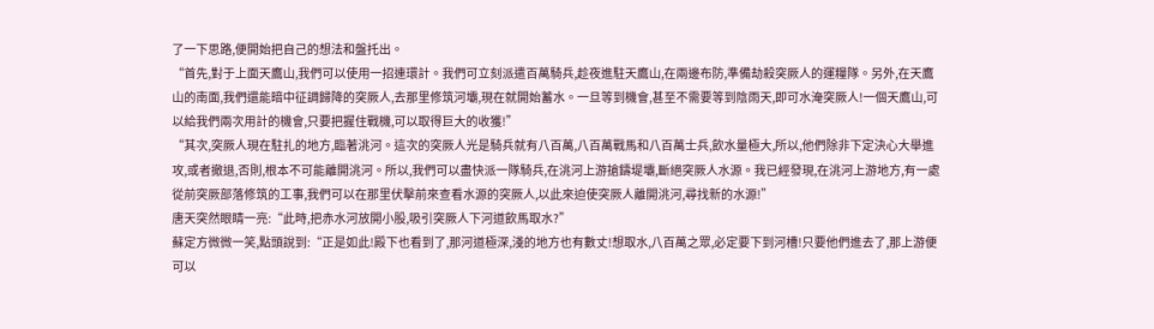了一下思路,便開始把自己的想法和盤托出。
“首先,對于上面天鷹山,我們可以使用一招連環計。我們可立刻派遣百萬騎兵,趁夜進駐天鷹山,在兩邊布防,準備劫殺突厥人的運糧隊。另外,在天鷹山的南面,我們還能暗中征調歸降的突厥人,去那里修筑河壩,現在就開始蓄水。一旦等到機會,甚至不需要等到陰雨天,即可水淹突厥人!一個天鷹山,可以給我們兩次用計的機會,只要把握住戰機,可以取得巨大的收獲!”
“其次,突厥人現在駐扎的地方,臨著洮河。這次的突厥人光是騎兵就有八百萬,八百萬戰馬和八百萬士兵,飲水量極大,所以,他們除非下定決心大舉進攻,或者撤退,否則,根本不可能離開洮河。所以,我們可以盡快派一隊騎兵,在洮河上游搶鑄堤壩,斷絕突厥人水源。我已經發現,在洮河上游地方,有一處從前突厥部落修筑的工事,我們可以在那里伏擊前來查看水源的突厥人,以此來迫使突厥人離開洮河,尋找新的水源!”
唐天突然眼睛一亮:“此時,把赤水河放開小股,吸引突厥人下河道飲馬取水?”
蘇定方微微一笑,點頭說到:“正是如此!殿下也看到了,那河道極深,淺的地方也有數丈!想取水,八百萬之眾,必定要下到河槽!只要他們進去了,那上游便可以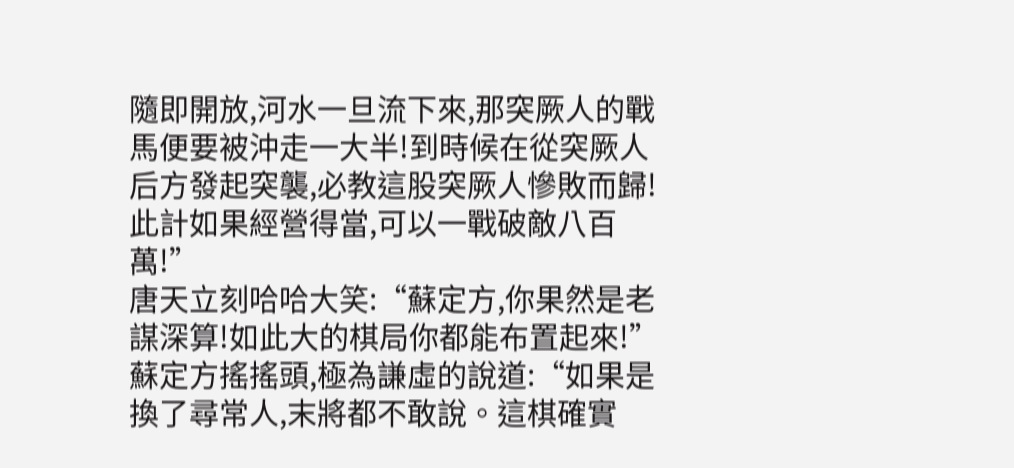隨即開放,河水一旦流下來,那突厥人的戰馬便要被沖走一大半!到時候在從突厥人后方發起突襲,必教這股突厥人慘敗而歸!此計如果經營得當,可以一戰破敵八百萬!”
唐天立刻哈哈大笑:“蘇定方,你果然是老謀深算!如此大的棋局你都能布置起來!”
蘇定方搖搖頭,極為謙虛的說道:“如果是換了尋常人,末將都不敢說。這棋確實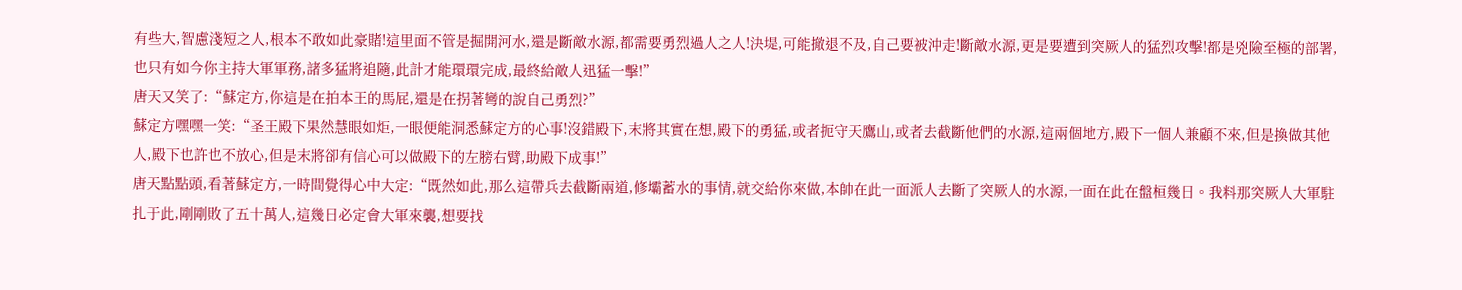有些大,智慮淺短之人,根本不敢如此豪賭!這里面不管是掘開河水,還是斷敵水源,都需要勇烈過人之人!決堤,可能撤退不及,自己要被沖走!斷敵水源,更是要遭到突厥人的猛烈攻擊!都是兇險至極的部署,也只有如今你主持大軍軍務,諸多猛將追隨,此計才能環環完成,最終給敵人迅猛一擊!”
唐天又笑了:“蘇定方,你這是在拍本王的馬屁,還是在拐著彎的說自己勇烈?”
蘇定方嘿嘿一笑:“圣王殿下果然慧眼如炬,一眼便能洞悉蘇定方的心事!沒錯殿下,末將其實在想,殿下的勇猛,或者扼守天鷹山,或者去截斷他們的水源,這兩個地方,殿下一個人兼顧不來,但是換做其他人,殿下也許也不放心,但是末將卻有信心可以做殿下的左膀右臂,助殿下成事!”
唐天點點頭,看著蘇定方,一時間覺得心中大定:“既然如此,那么這帶兵去截斷兩道,修壩蓄水的事情,就交給你來做,本帥在此一面派人去斷了突厥人的水源,一面在此在盤桓幾日。我料那突厥人大軍駐扎于此,剛剛敗了五十萬人,這幾日必定會大軍來襲,想要找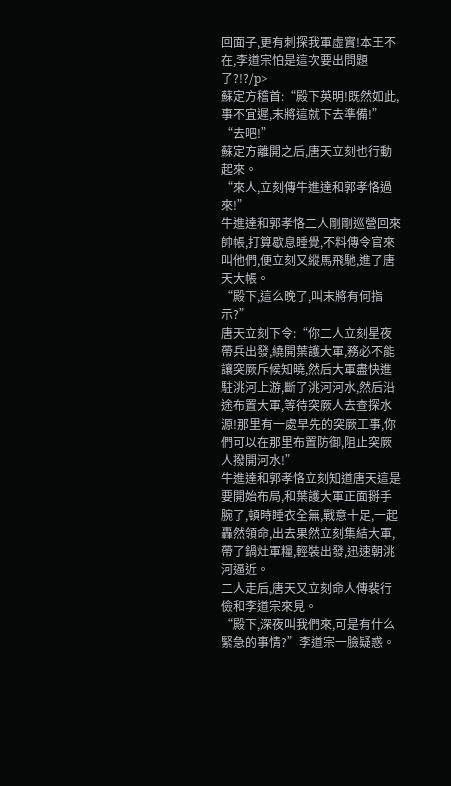回面子,更有刺探我軍虛實!本王不在,李道宗怕是這次要出問題了?!?/p>
蘇定方稽首:“殿下英明!既然如此,事不宜遲,末將這就下去準備!”
“去吧!”
蘇定方離開之后,唐天立刻也行動起來。
“來人,立刻傳牛進達和郭孝恪過來!”
牛進達和郭孝恪二人剛剛巡營回來帥帳,打算歇息睡覺,不料傳令官來叫他們,便立刻又縱馬飛馳,進了唐天大帳。
“殿下,這么晚了,叫末將有何指示?”
唐天立刻下令:“你二人立刻星夜帶兵出發,繞開葉護大軍,務必不能讓突厥斥候知曉,然后大軍盡快進駐洮河上游,斷了洮河河水,然后沿途布置大軍,等待突厥人去查探水源!那里有一處早先的突厥工事,你們可以在那里布置防御,阻止突厥人撥開河水!”
牛進達和郭孝恪立刻知道唐天這是要開始布局,和葉護大軍正面掰手腕了,頓時睡衣全無,戰意十足,一起轟然領命,出去果然立刻集結大軍,帶了鍋灶軍糧,輕裝出發,迅速朝洮河逼近。
二人走后,唐天又立刻命人傳裴行儉和李道宗來見。
“殿下,深夜叫我們來,可是有什么緊急的事情?”李道宗一臉疑惑。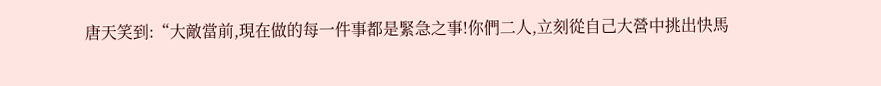唐天笑到:“大敵當前,現在做的每一件事都是緊急之事!你們二人,立刻從自己大營中挑出快馬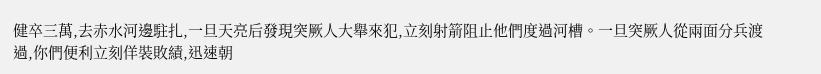健卒三萬,去赤水河邊駐扎,一旦天亮后發現突厥人大舉來犯,立刻射箭阻止他們度過河槽。一旦突厥人從兩面分兵渡過,你們便利立刻佯裝敗績,迅速朝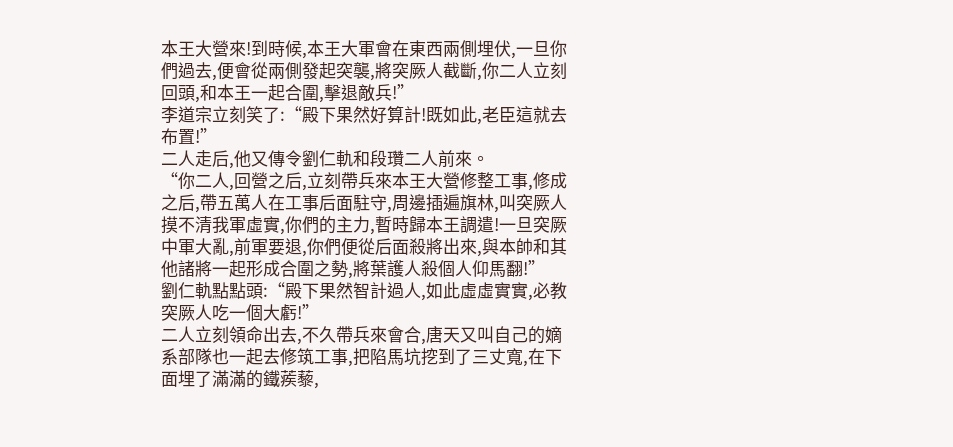本王大營來!到時候,本王大軍會在東西兩側埋伏,一旦你們過去,便會從兩側發起突襲,將突厥人截斷,你二人立刻回頭,和本王一起合圍,擊退敵兵!”
李道宗立刻笑了:“殿下果然好算計!既如此,老臣這就去布置!”
二人走后,他又傳令劉仁軌和段瓚二人前來。
“你二人,回營之后,立刻帶兵來本王大營修整工事,修成之后,帶五萬人在工事后面駐守,周邊插遍旗林,叫突厥人摸不清我軍虛實,你們的主力,暫時歸本王調遣!一旦突厥中軍大亂,前軍要退,你們便從后面殺將出來,與本帥和其他諸將一起形成合圍之勢,將葉護人殺個人仰馬翻!”
劉仁軌點點頭:“殿下果然智計過人,如此虛虛實實,必教突厥人吃一個大虧!”
二人立刻領命出去,不久帶兵來會合,唐天又叫自己的嫡系部隊也一起去修筑工事,把陷馬坑挖到了三丈寬,在下面埋了滿滿的鐵蒺藜,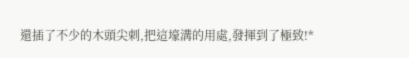還插了不少的木頭尖刺,把這壕溝的用處,發揮到了極致!*